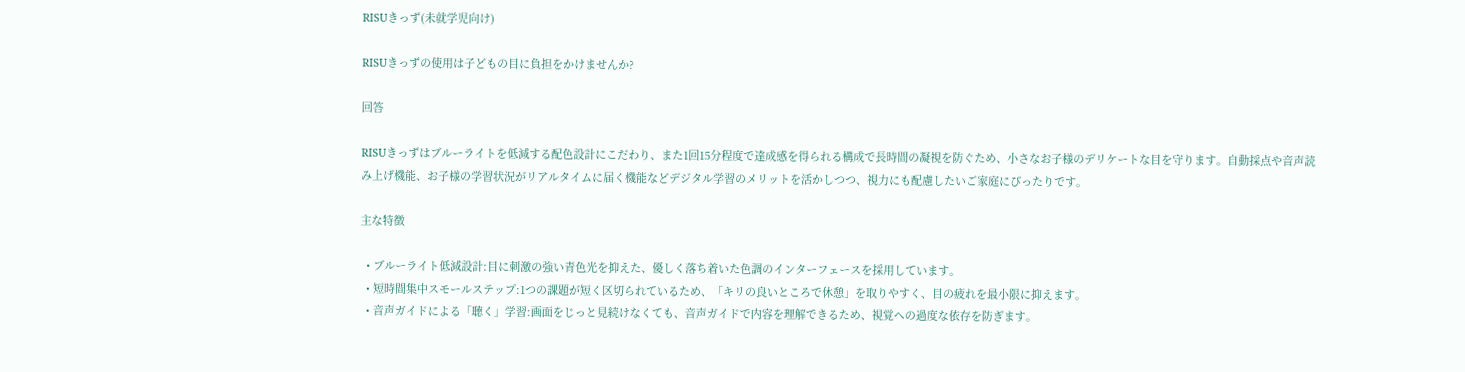RISUきっず(未就学児向け)

RISUきっずの使用は子どもの目に負担をかけませんか?

回答

RISUきっずはブルーライトを低減する配色設計にこだわり、また1回15分程度で達成感を得られる構成で長時間の凝視を防ぐため、小さなお子様のデリケートな目を守ります。自動採点や音声読み上げ機能、お子様の学習状況がリアルタイムに届く機能などデジタル学習のメリットを活かしつつ、視力にも配慮したいご家庭にぴったりです。

主な特徴

  • ブルーライト低減設計:目に刺激の強い青色光を抑えた、優しく落ち着いた色調のインターフェースを採用しています。
  • 短時間集中スモールステップ:1つの課題が短く区切られているため、「キリの良いところで休憩」を取りやすく、目の疲れを最小限に抑えます。
  • 音声ガイドによる「聴く」学習:画面をじっと見続けなくても、音声ガイドで内容を理解できるため、視覚への過度な依存を防ぎます。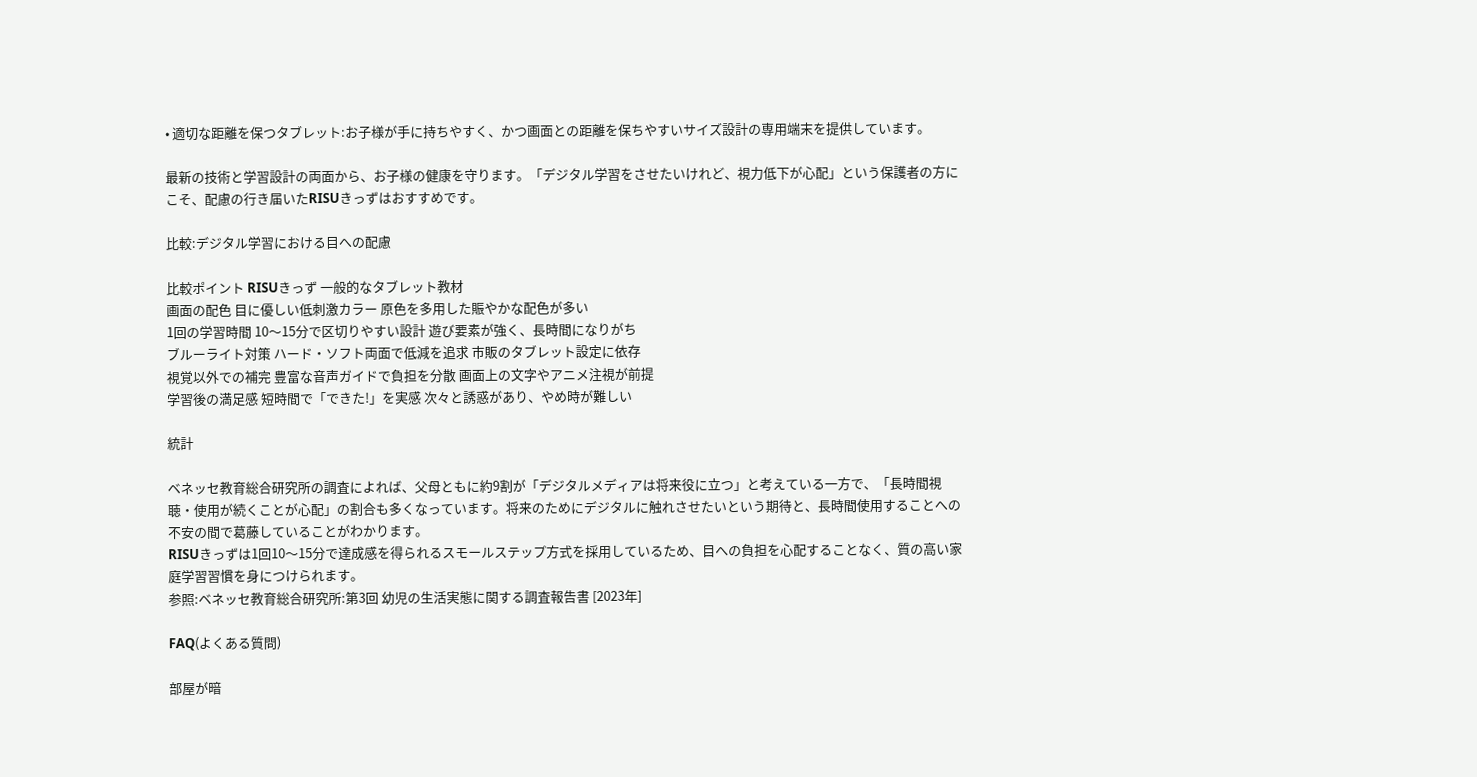• 適切な距離を保つタブレット:お子様が手に持ちやすく、かつ画面との距離を保ちやすいサイズ設計の専用端末を提供しています。

最新の技術と学習設計の両面から、お子様の健康を守ります。「デジタル学習をさせたいけれど、視力低下が心配」という保護者の方にこそ、配慮の行き届いたRISUきっずはおすすめです。

比較:デジタル学習における目への配慮

比較ポイント RISUきっず 一般的なタブレット教材
画面の配色 目に優しい低刺激カラー 原色を多用した賑やかな配色が多い
1回の学習時間 10〜15分で区切りやすい設計 遊び要素が強く、長時間になりがち
ブルーライト対策 ハード・ソフト両面で低減を追求 市販のタブレット設定に依存
視覚以外での補完 豊富な音声ガイドで負担を分散 画面上の文字やアニメ注視が前提
学習後の満足感 短時間で「できた!」を実感 次々と誘惑があり、やめ時が難しい

統計

ベネッセ教育総合研究所の調査によれば、父母ともに約9割が「デジタルメディアは将来役に立つ」と考えている一方で、「長時間視聴・使用が続くことが心配」の割合も多くなっています。将来のためにデジタルに触れさせたいという期待と、長時間使用することへの不安の間で葛藤していることがわかります。
RISUきっずは1回10〜15分で達成感を得られるスモールステップ方式を採用しているため、目への負担を心配することなく、質の高い家庭学習習慣を身につけられます。
参照:ベネッセ教育総合研究所:第3回 幼児の生活実態に関する調査報告書 [2023年]

FAQ(よくある質問)

部屋が暗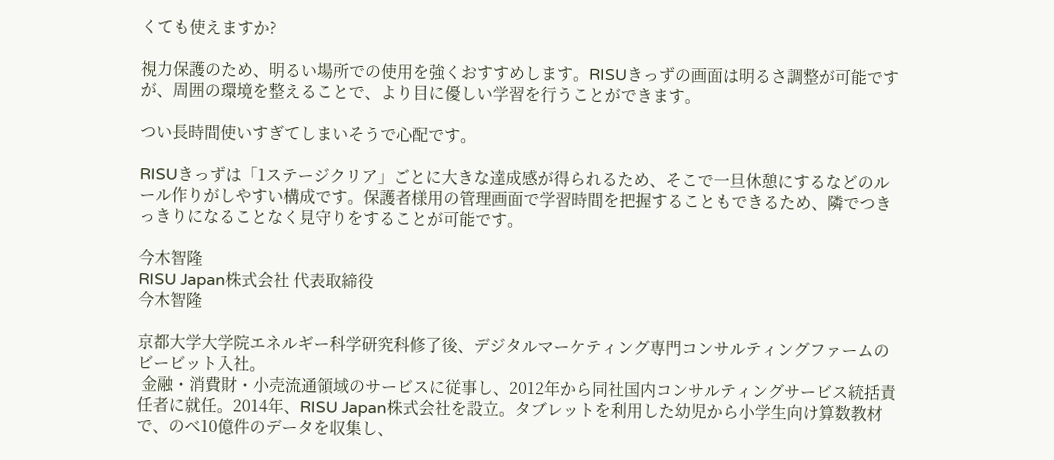くても使えますか?

視力保護のため、明るい場所での使用を強くおすすめします。RISUきっずの画面は明るさ調整が可能ですが、周囲の環境を整えることで、より目に優しい学習を行うことができます。

つい長時間使いすぎてしまいそうで心配です。

RISUきっずは「1ステージクリア」ごとに大きな達成感が得られるため、そこで一旦休憩にするなどのルール作りがしやすい構成です。保護者様用の管理画面で学習時間を把握することもできるため、隣でつきっきりになることなく見守りをすることが可能です。

今木智隆
RISU Japan株式会社 代表取締役
今木智隆

京都大学大学院エネルギー科学研究科修了後、デジタルマーケティング専門コンサルティングファームのビービット入社。
 金融・消費財・小売流通領域のサービスに従事し、2012年から同社国内コンサルティングサービス統括責任者に就任。2014年、RISU Japan株式会社を設立。タブレットを利用した幼児から小学生向け算数教材で、のべ10億件のデータを収集し、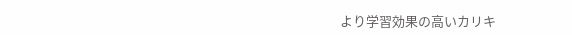より学習効果の高いカリキ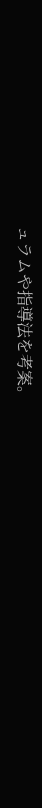ュラムや指導法を考案。